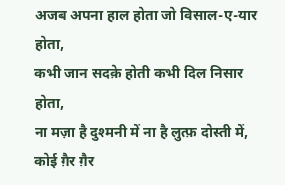अजब अपना हाल होता जो विसाल-ए-यार होता,
कभी जान सदक़े होती कभी दिल निसार होता,
ना मज़ा है दुश्मनी में ना है लुत्फ़ दोस्ती में,
कोई ग़ैर ग़ैर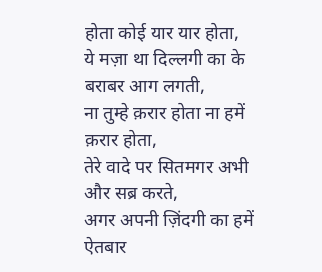होता कोई यार यार होता,
ये मज़ा था दिल्लगी का के बराबर आग लगती,
ना तुम्हे क़रार होता ना हमें क़रार होता,
तेरे वादे पर सितमगर अभी और सब्र करते,
अगर अपनी ज़िंदगी का हमें ऐतबार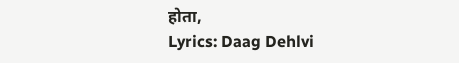होता,
Lyrics: Daag Dehlvi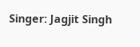Singer: Jagjit Singh